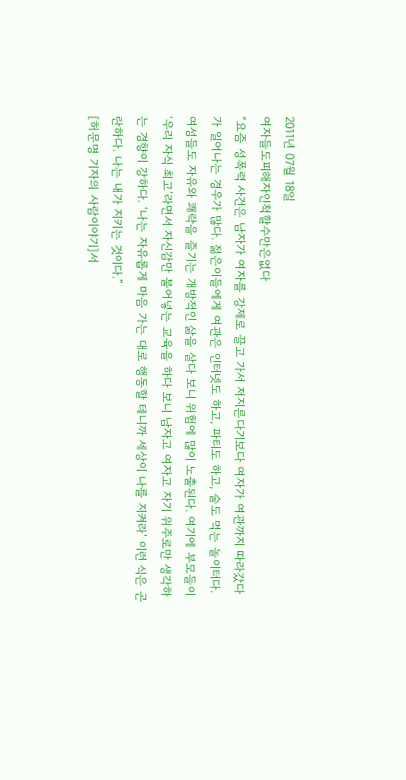2011년 07월 18일
여자들도피해자인척할수만은없다
“요즘 성폭력 사건은 남자가 여자를 강제로 끌고 가서 저지른다기보다 여자가 여관까지 따라갔다가 일어나는 경우가 많다. 젊은이들에게 여관은 인터넷도 하고, 파티도 하고, 술도 먹는 놀이터다. 여성들도 자유와 쾌락을 즐기는 개방적인 삶을 살다 보니 위험에 많이 노출된다. 여기에 부모들이 ‘우리 자식 최고’라면서 자신감만 불어넣는 교육을 하다 보니 남자고 여자고 자기 위주로만 생각하는 경향이 강하다. ‘나는 자유롭게 마음 가는 대로 행동할 테니까 세상이 나를 지켜라’ 이런 식은 곤란하다. 나는 내가 지키는 것이다.”
[허문명 기자의 사람이야기]서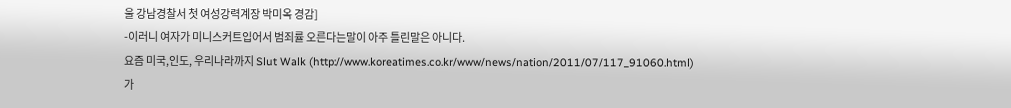울 강남경찰서 첫 여성강력계장 박미옥 경감]
-이러니 여자가 미니스커트입어서 범죄률 오른다는말이 아주 틀린말은 아니다.
요즘 미국,인도, 우리나라까지 Slut Walk (http://www.koreatimes.co.kr/www/news/nation/2011/07/117_91060.html)
가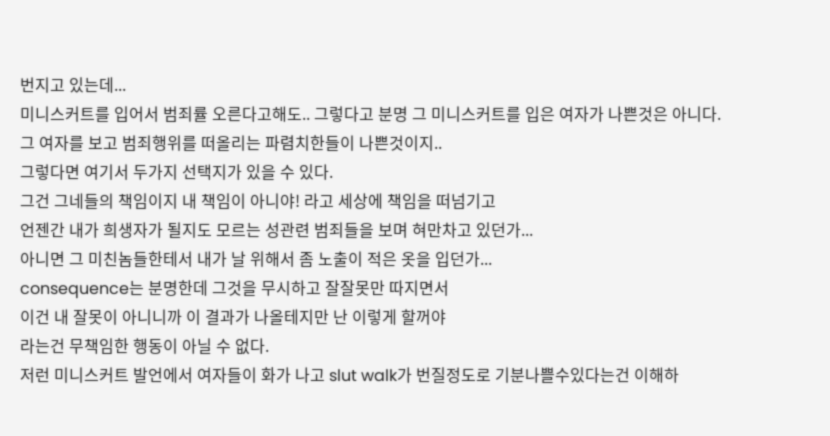번지고 있는데...
미니스커트를 입어서 범죄률 오른다고해도.. 그렇다고 분명 그 미니스커트를 입은 여자가 나쁜것은 아니다.
그 여자를 보고 범죄행위를 떠올리는 파렴치한들이 나쁜것이지..
그렇다면 여기서 두가지 선택지가 있을 수 있다.
그건 그네들의 책임이지 내 책임이 아니야! 라고 세상에 책임을 떠넘기고
언젠간 내가 희생자가 될지도 모르는 성관련 범죄들을 보며 혀만차고 있던가...
아니면 그 미친놈들한테서 내가 날 위해서 좀 노출이 적은 옷을 입던가...
consequence는 분명한데 그것을 무시하고 잘잘못만 따지면서
이건 내 잘못이 아니니까 이 결과가 나올테지만 난 이렇게 할꺼야
라는건 무책임한 행동이 아닐 수 없다.
저런 미니스커트 발언에서 여자들이 화가 나고 slut walk가 번질정도로 기분나쁠수있다는건 이해하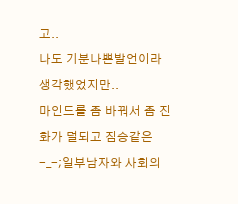고..
나도 기분나쁜발언이라 생각했었지만..
마인드를 좀 바꿔서 좀 진화가 덜되고 짐승같은-_-;일부남자와 사회의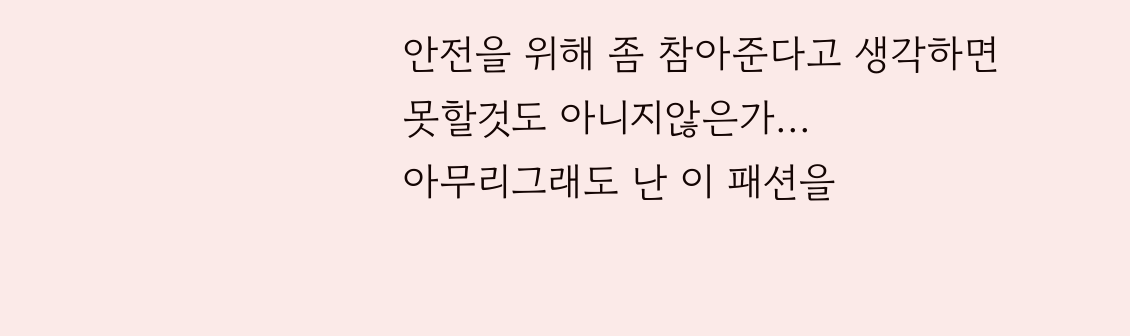안전을 위해 좀 참아준다고 생각하면
못할것도 아니지않은가...
아무리그래도 난 이 패션을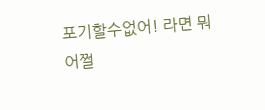포기할수없어! 라면 뭐 어쩔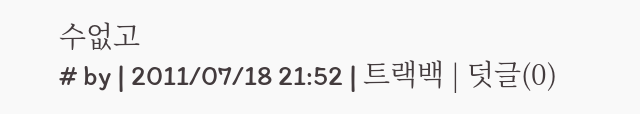수없고
# by | 2011/07/18 21:52 | 트랙백 | 덧글(0)